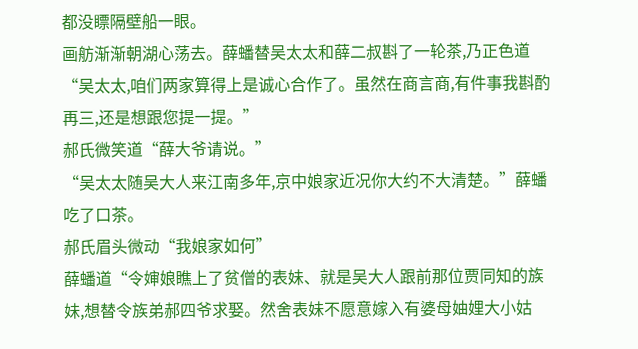都没瞟隔壁船一眼。
画舫渐渐朝湖心荡去。薛蟠替吴太太和薛二叔斟了一轮茶,乃正色道“吴太太,咱们两家算得上是诚心合作了。虽然在商言商,有件事我斟酌再三,还是想跟您提一提。”
郝氏微笑道“薛大爷请说。”
“吴太太随吴大人来江南多年,京中娘家近况你大约不大清楚。”薛蟠吃了口茶。
郝氏眉头微动“我娘家如何”
薛蟠道“令婶娘瞧上了贫僧的表妹、就是吴大人跟前那位贾同知的族妹,想替令族弟郝四爷求娶。然舍表妹不愿意嫁入有婆母妯娌大小姑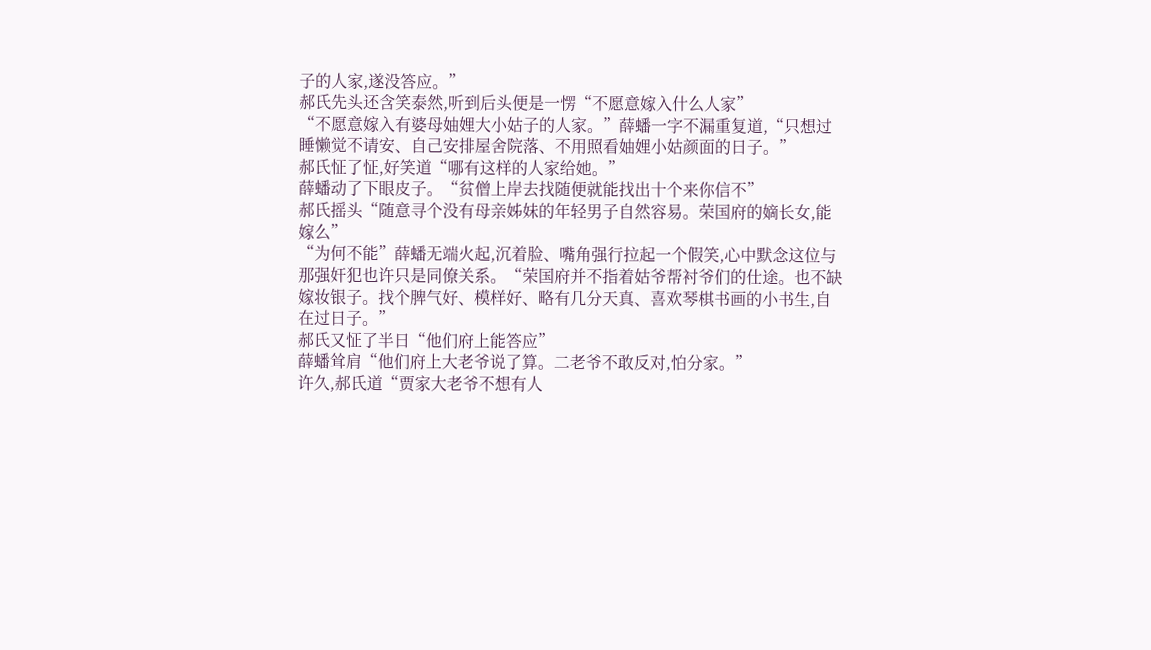子的人家,遂没答应。”
郝氏先头还含笑泰然,听到后头便是一愣“不愿意嫁入什么人家”
“不愿意嫁入有婆母妯娌大小姑子的人家。”薛蟠一字不漏重复道,“只想过睡懒觉不请安、自己安排屋舍院落、不用照看妯娌小姑颜面的日子。”
郝氏怔了怔,好笑道“哪有这样的人家给她。”
薛蟠动了下眼皮子。“贫僧上岸去找随便就能找出十个来你信不”
郝氏摇头“随意寻个没有母亲姊妹的年轻男子自然容易。荣国府的嫡长女,能嫁么”
“为何不能”薛蟠无端火起,沉着脸、嘴角强行拉起一个假笑,心中默念这位与那强奸犯也许只是同僚关系。“荣国府并不指着姑爷帮衬爷们的仕途。也不缺嫁妆银子。找个脾气好、模样好、略有几分天真、喜欢琴棋书画的小书生,自在过日子。”
郝氏又怔了半日“他们府上能答应”
薛蟠耸肩“他们府上大老爷说了算。二老爷不敢反对,怕分家。”
许久,郝氏道“贾家大老爷不想有人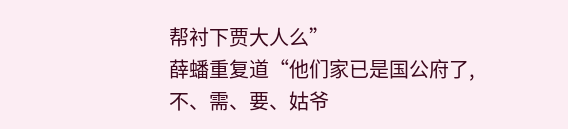帮衬下贾大人么”
薛蟠重复道“他们家已是国公府了,不、需、要、姑爷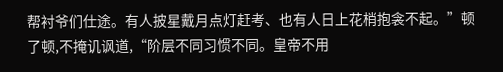帮衬爷们仕途。有人披星戴月点灯赶考、也有人日上花梢抱衾不起。”顿了顿,不掩讥讽道,“阶层不同习惯不同。皇帝不用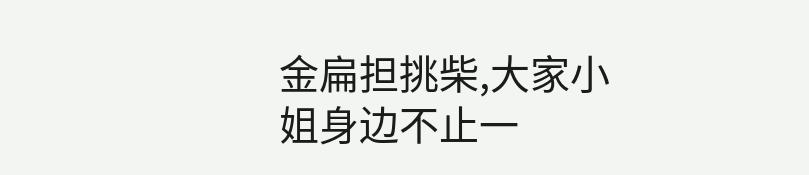金扁担挑柴,大家小姐身边不止一